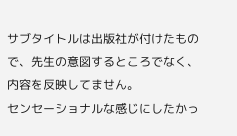サブタイトルは出版社が付けたもので、先生の意図するところでなく、内容を反映してません。
センセーショナルな感じにしたかっ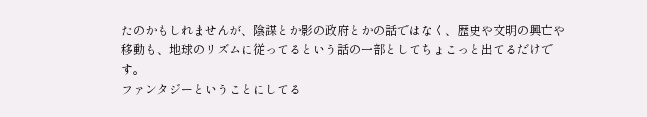たのかもしれませんが、陰謀とか影の政府とかの話ではなく、歴史や文明の興亡や移動も、地球のリズムに従ってるという話の一部としてちょこっと出てるだけです。
ファンタジーということにしてる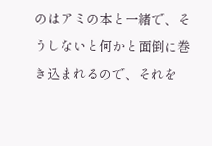のはアミの本と一緒で、そうしないと何かと面倒に巻き込まれるので、それを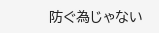防ぐ為じゃない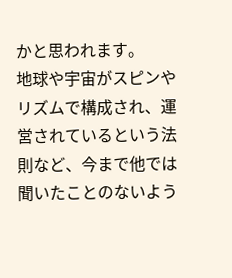かと思われます。
地球や宇宙がスピンやリズムで構成され、運営されているという法則など、今まで他では聞いたことのないよう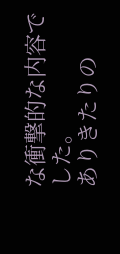な衝撃的な内容でした。
ありきたりの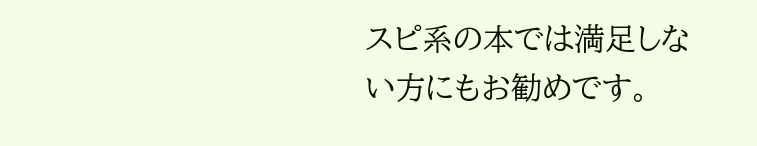スピ系の本では満足しない方にもお勧めです。